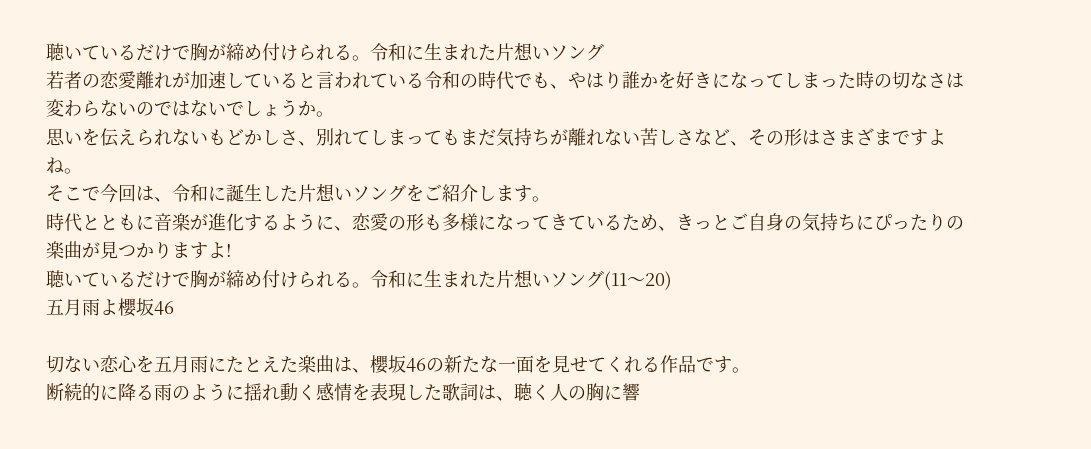聴いているだけで胸が締め付けられる。令和に生まれた片想いソング
若者の恋愛離れが加速していると言われている令和の時代でも、やはり誰かを好きになってしまった時の切なさは変わらないのではないでしょうか。
思いを伝えられないもどかしさ、別れてしまってもまだ気持ちが離れない苦しさなど、その形はさまざまですよね。
そこで今回は、令和に誕生した片想いソングをご紹介します。
時代とともに音楽が進化するように、恋愛の形も多様になってきているため、きっとご自身の気持ちにぴったりの楽曲が見つかりますよ!
聴いているだけで胸が締め付けられる。令和に生まれた片想いソング(11〜20)
五月雨よ櫻坂46

切ない恋心を五月雨にたとえた楽曲は、櫻坂46の新たな一面を見せてくれる作品です。
断続的に降る雨のように揺れ動く感情を表現した歌詞は、聴く人の胸に響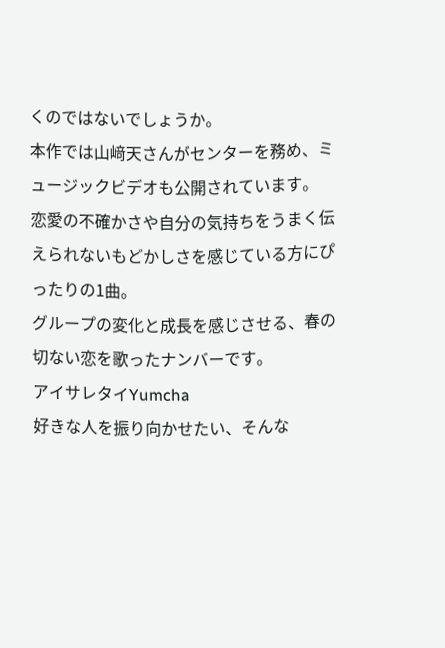くのではないでしょうか。
本作では山﨑天さんがセンターを務め、ミュージックビデオも公開されています。
恋愛の不確かさや自分の気持ちをうまく伝えられないもどかしさを感じている方にぴったりの1曲。
グループの変化と成長を感じさせる、春の切ない恋を歌ったナンバーです。
アイサレタイYumcha
好きな人を振り向かせたい、そんな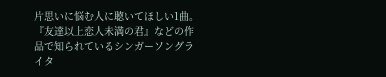片思いに悩む人に聴いてほしい1曲。
『友達以上恋人未満の君』などの作品で知られているシンガーソングライタ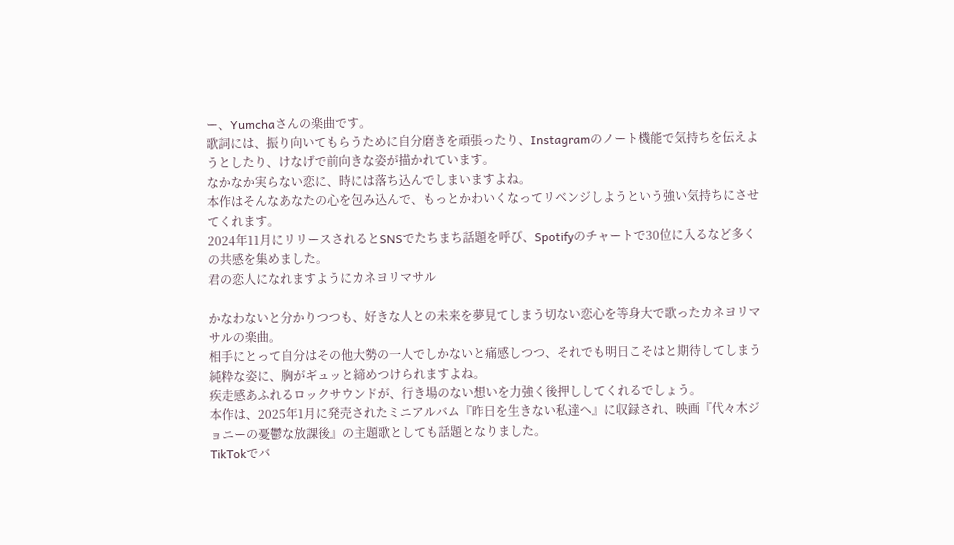ー、Yumchaさんの楽曲です。
歌詞には、振り向いてもらうために自分磨きを頑張ったり、Instagramのノート機能で気持ちを伝えようとしたり、けなげで前向きな姿が描かれています。
なかなか実らない恋に、時には落ち込んでしまいますよね。
本作はそんなあなたの心を包み込んで、もっとかわいくなってリベンジしようという強い気持ちにさせてくれます。
2024年11月にリリースされるとSNSでたちまち話題を呼び、Spotifyのチャートで30位に入るなど多くの共感を集めました。
君の恋人になれますようにカネヨリマサル

かなわないと分かりつつも、好きな人との未来を夢見てしまう切ない恋心を等身大で歌ったカネヨリマサルの楽曲。
相手にとって自分はその他大勢の一人でしかないと痛感しつつ、それでも明日こそはと期待してしまう純粋な姿に、胸がギュッと締めつけられますよね。
疾走感あふれるロックサウンドが、行き場のない想いを力強く後押ししてくれるでしょう。
本作は、2025年1月に発売されたミニアルバム『昨日を生きない私達へ』に収録され、映画『代々木ジョニーの憂鬱な放課後』の主題歌としても話題となりました。
TikTokでバ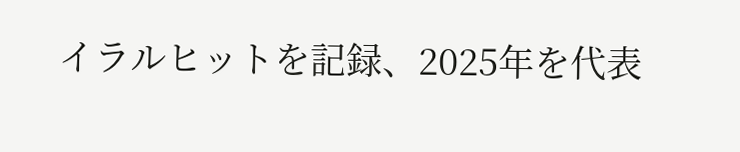イラルヒットを記録、2025年を代表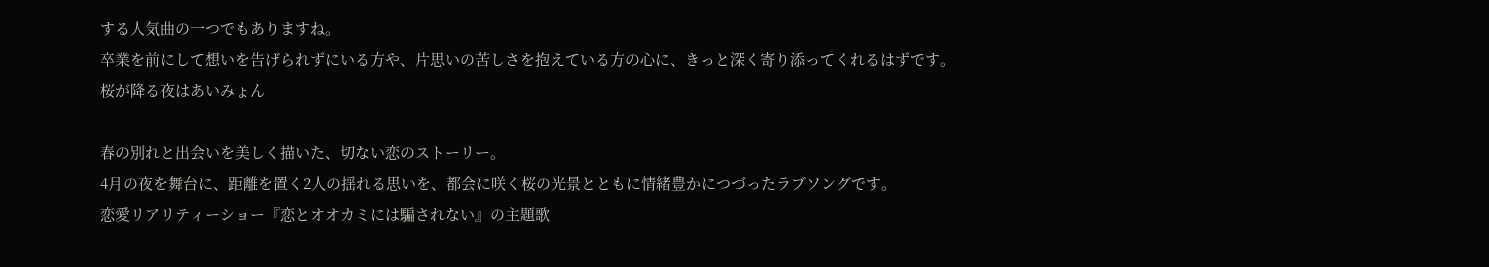する人気曲の一つでもありますね。
卒業を前にして想いを告げられずにいる方や、片思いの苦しさを抱えている方の心に、きっと深く寄り添ってくれるはずです。
桜が降る夜はあいみょん

春の別れと出会いを美しく描いた、切ない恋のストーリー。
4月の夜を舞台に、距離を置く2人の揺れる思いを、都会に咲く桜の光景とともに情緒豊かにつづったラブソングです。
恋愛リアリティーショー『恋とオオカミには騙されない』の主題歌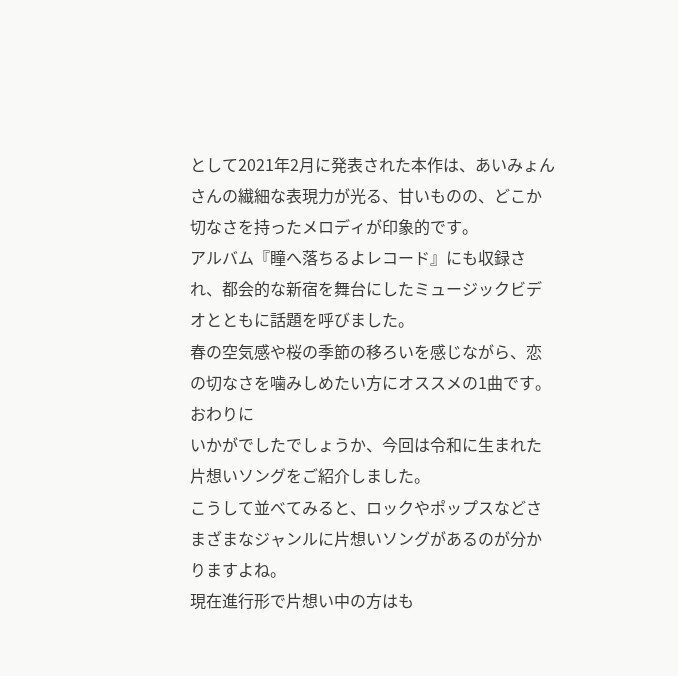として2021年2月に発表された本作は、あいみょんさんの繊細な表現力が光る、甘いものの、どこか切なさを持ったメロディが印象的です。
アルバム『瞳へ落ちるよレコード』にも収録され、都会的な新宿を舞台にしたミュージックビデオとともに話題を呼びました。
春の空気感や桜の季節の移ろいを感じながら、恋の切なさを噛みしめたい方にオススメの1曲です。
おわりに
いかがでしたでしょうか、今回は令和に生まれた片想いソングをご紹介しました。
こうして並べてみると、ロックやポップスなどさまざまなジャンルに片想いソングがあるのが分かりますよね。
現在進行形で片想い中の方はも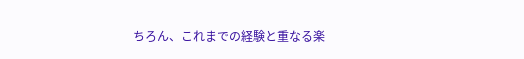ちろん、これまでの経験と重なる楽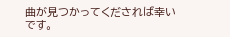曲が見つかってくだされば幸いです。